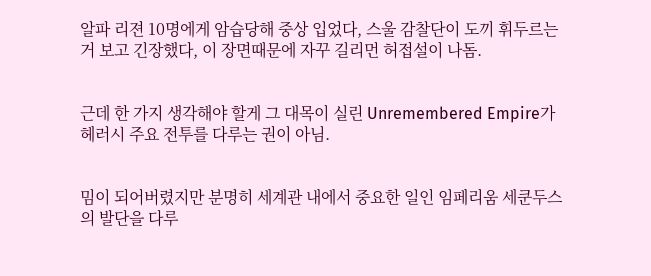알파 리젼 10명에게 암습당해 중상 입었다, 스울 감찰단이 도끼 휘두르는거 보고 긴장했다, 이 장면때문에 자꾸 길리먼 허접설이 나돔.


근데 한 가지 생각해야 할게 그 대목이 실린 Unremembered Empire가 헤러시 주요 전투를 다루는 권이 아님.


밈이 되어버렸지만 분명히 세계관 내에서 중요한 일인 임페리움 세쿤두스의 발단을 다루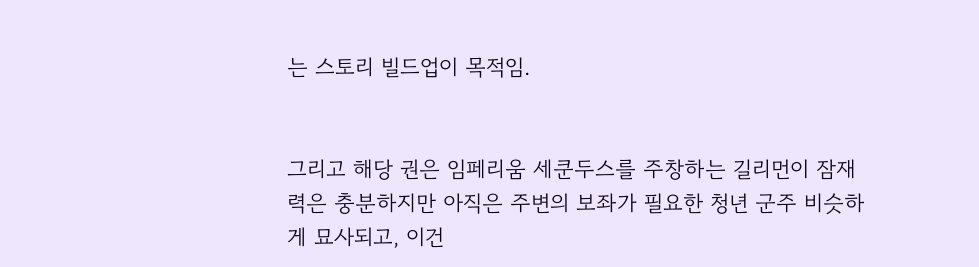는 스토리 빌드업이 목적임.


그리고 해당 권은 임페리움 세쿤두스를 주창하는 길리먼이 잠재력은 충분하지만 아직은 주변의 보좌가 필요한 청년 군주 비슷하게 묘사되고, 이건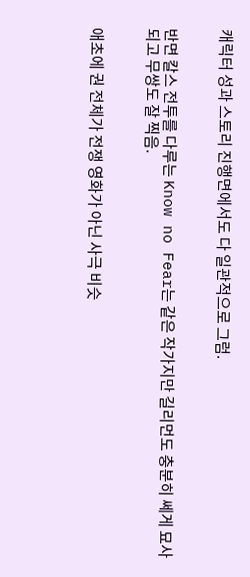캐릭터 성과 스토리 진행면에서도 다 일관적으로 그럼.


반면 칼스 전투를 다루는 Know no Fear는 같은 작가지만 길리먼도 충분히 쎄게 묘사되고 무쌍도 잘 찍음.


애초에 권 전체가 전쟁 영화가 아닌 사극 비슷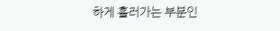하게 흘러가는 부분인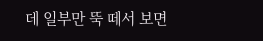데 일부만 뚝 떼서 보면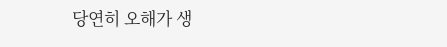당연히 오해가 생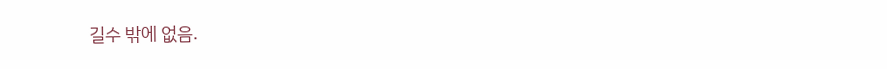길수 밖에 없음.